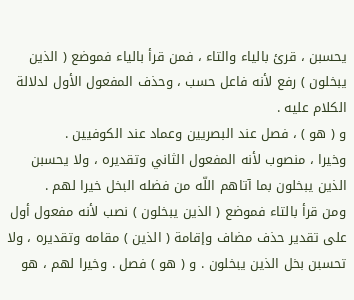يحسبن ، قرئ بالياء والتاء ، فمن قرأ بالياء فموضع ( الذين يبخلون ) رفع لأنه فاعل حسب ، وحذف المفعول الأول لدلالة الكلام عليه .
و ( هو ) ، فصل عند البصريين وعماد عند الكوفيين .
وخيرا ، منصوب لأنه المفعول الثاني وتقديره ، ولا يحسبن الذين يبخلون بما آتاهم اللّه من فضله البخل خيرا لهم .
ومن قرأ بالتاء فموضع ( الذين يبخلون ) نصب لأنه مفعول أول على تقدير حذف مضاف وإقامة ( الذين ) مقامه وتقديره ، ولا تحسبن بخل الذين يبخلون . و ( هو ) فصل . وخيرا لهم ، هو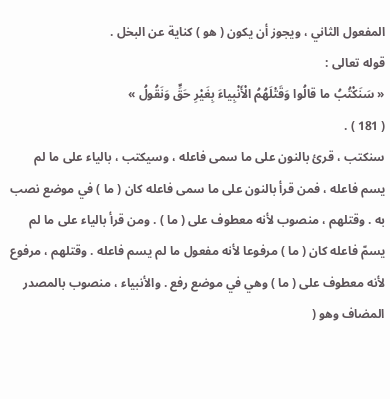المفعول الثاني ، ويجوز أن يكون ( هو ) كناية عن البخل .
قوله تعالى :
« سَنَكْتُبُ ما قالُوا وَقَتْلَهُمُ الْأَنْبِياءَ بِغَيْرِ حَقٍّ وَنَقُولُ »
( 181 ) .
سنكتب ، قرئ بالنون على ما سمى فاعله ، وسيكتب ، بالياء على ما لم يسم فاعله ، فمن قرأ بالنون على ما سمى فاعله كان ( ما ) في موضع نصب به . وقتلهم ، منصوب لأنه معطوف على ( ما ) . ومن قرأ بالياء على ما لم يسمّ فاعله كان ( ما ) مرفوعا لأنه مفعول ما لم يسم فاعله . وقتلهم ، مرفوع لأنه معطوف على ( ما ) وهي في موضع رفع . والأنبياء ، منصوب بالمصدر المضاف وهو (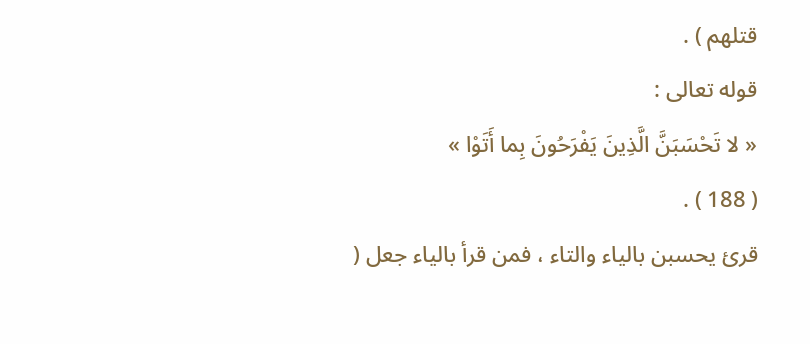قتلهم ) .
قوله تعالى :
« لا تَحْسَبَنَّ الَّذِينَ يَفْرَحُونَ بِما أَتَوْا »
( 188 ) .
قرئ يحسبن بالياء والتاء ، فمن قرأ بالياء جعل (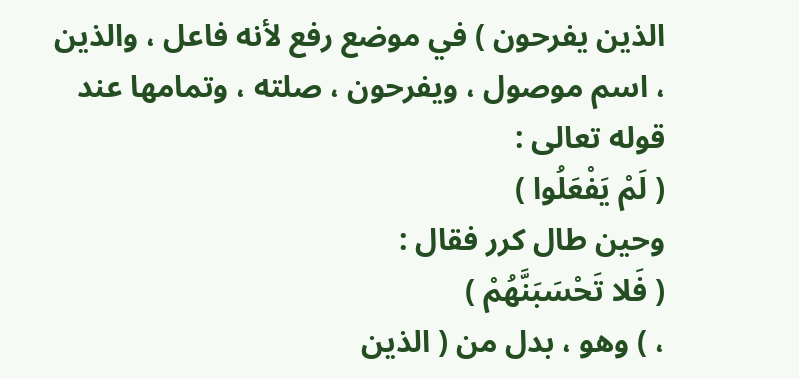الذين يفرحون ) في موضع رفع لأنه فاعل ، والذين ، اسم موصول ، ويفرحون ، صلته ، وتمامها عند قوله تعالى :
( لَمْ يَفْعَلُوا )
وحين طال كرر فقال :
( فَلا تَحْسَبَنَّهُمْ )
، ) وهو ، بدل من ( الذين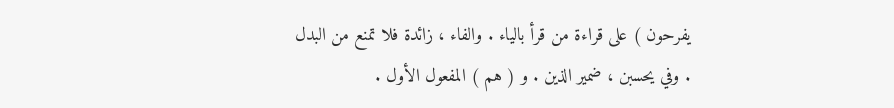يفرحون ) على قراءة من قرأ بالياء . والفاء ، زائدة فلا تمنع من البدل . وفي يحسبن ، ضمير الذين . و ( هم ) المفعول الأول .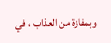وبمفازة من العذاب ، في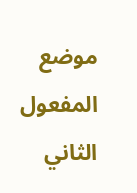موضع المفعول الثاني